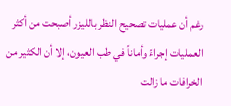رغم أن عمليات تصحيح النظر بالليزر أصبحت من أكثر العمليات إجراءً وأماناً في طب العيون، إلا أن الكثير من الخرافات ما زالت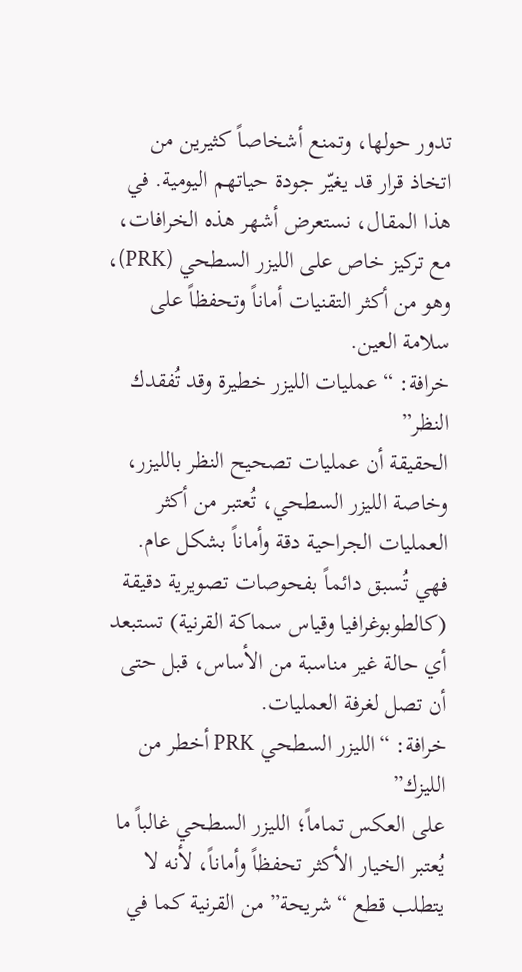تدور حولها، وتمنع أشخاصاً كثيرين من اتخاذ قرار قد يغيّر جودة حياتهم اليومية. في هذا المقال، نستعرض أشهر هذه الخرافات، مع تركيز خاص على الليزر السطحي (PRK)، وهو من أكثر التقنيات أماناً وتحفظاً على سلامة العين.
خرافة: “عمليات الليزر خطيرة وقد تُفقدك النظر”
الحقيقة أن عمليات تصحيح النظر بالليزر، وخاصة الليزر السطحي، تُعتبر من أكثر العمليات الجراحية دقة وأماناً بشكل عام. فهي تُسبق دائماً بفحوصات تصويرية دقيقة (كالطوبوغرافيا وقياس سماكة القرنية) تستبعد أي حالة غير مناسبة من الأساس، قبل حتى أن تصل لغرفة العمليات.
خرافة: “الليزر السطحي PRK أخطر من الليزك”
على العكس تماماً؛ الليزر السطحي غالباً ما يُعتبر الخيار الأكثر تحفظاً وأماناً، لأنه لا يتطلب قطع “شريحة” من القرنية كما في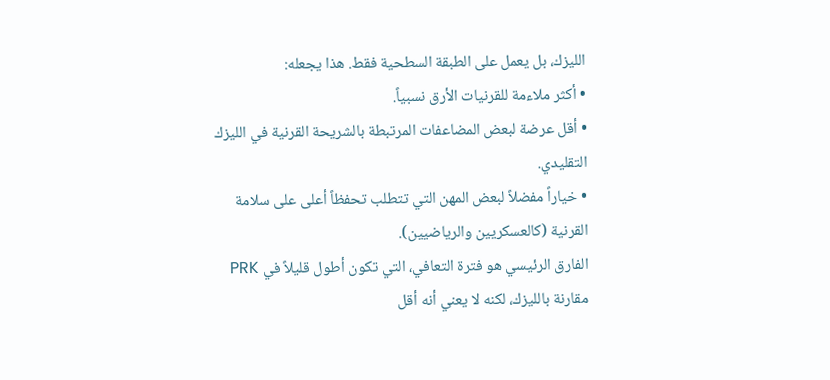الليزك، بل يعمل على الطبقة السطحية فقط. هذا يجعله:
• أكثر ملاءمة للقرنيات الأرق نسبياً.
• أقل عرضة لبعض المضاعفات المرتبطة بالشريحة القرنية في الليزك التقليدي.
• خياراً مفضلاً لبعض المهن التي تتطلب تحفظاً أعلى على سلامة القرنية (كالعسكريين والرياضيين).
الفارق الرئيسي هو فترة التعافي، التي تكون أطول قليلاً في PRK مقارنة بالليزك، لكنه لا يعني أنه أقل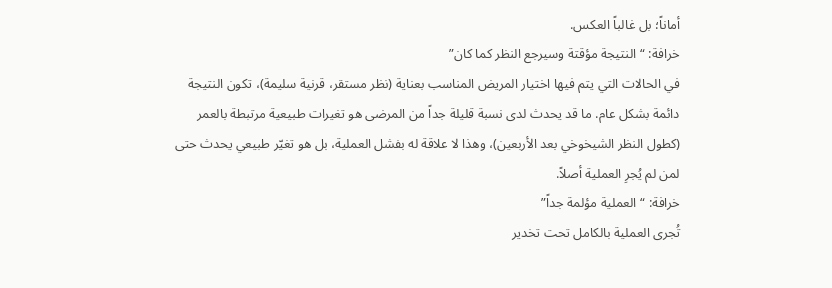أماناً؛ بل غالباً العكس.
خرافة: “النتيجة مؤقتة وسيرجع النظر كما كان”
في الحالات التي يتم فيها اختيار المريض المناسب بعناية (نظر مستقر، قرنية سليمة)، تكون النتيجة دائمة بشكل عام. ما قد يحدث لدى نسبة قليلة جداً من المرضى هو تغيرات طبيعية مرتبطة بالعمر (كطول النظر الشيخوخي بعد الأربعين)، وهذا لا علاقة له بفشل العملية، بل هو تغيّر طبيعي يحدث حتى لمن لم يُجرِ العملية أصلاً.
خرافة: “العملية مؤلمة جداً”
تُجرى العملية بالكامل تحت تخدير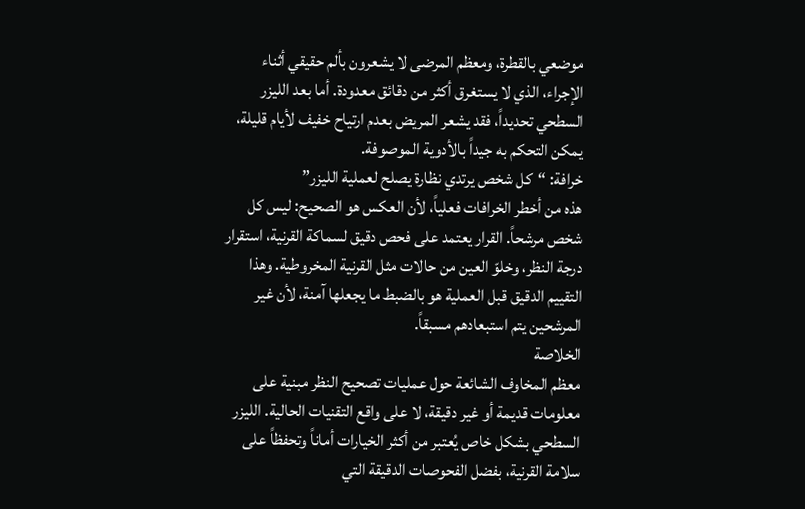موضعي بالقطرة، ومعظم المرضى لا يشعرون بألم حقيقي أثناء الإجراء، الذي لا يستغرق أكثر من دقائق معدودة. أما بعد الليزر السطحي تحديداً، فقد يشعر المريض بعدم ارتياح خفيف لأيام قليلة، يمكن التحكم به جيداً بالأدوية الموصوفة.
خرافة: “كل شخص يرتدي نظارة يصلح لعملية الليزر”
هذه من أخطر الخرافات فعلياً، لأن العكس هو الصحيح: ليس كل شخص مرشحاً. القرار يعتمد على فحص دقيق لسماكة القرنية، استقرار درجة النظر، وخلوّ العين من حالات مثل القرنية المخروطية. وهذا التقييم الدقيق قبل العملية هو بالضبط ما يجعلها آمنة، لأن غير المرشحين يتم استبعادهم مسبقاً.
الخلاصة
معظم المخاوف الشائعة حول عمليات تصحيح النظر مبنية على معلومات قديمة أو غير دقيقة، لا على واقع التقنيات الحالية. الليزر السطحي بشكل خاص يُعتبر من أكثر الخيارات أماناً وتحفظاً على سلامة القرنية، بفضل الفحوصات الدقيقة التي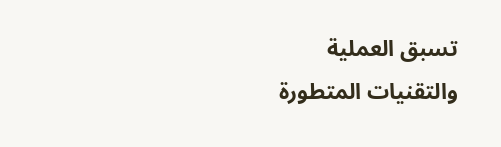تسبق العملية والتقنيات المتطورة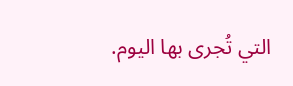التي تُجرى بها اليوم.